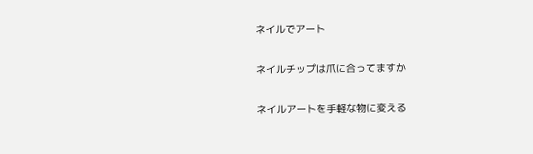ネイルでアート

ネイルチップは爪に合ってますか

ネイルアートを手軽な物に変える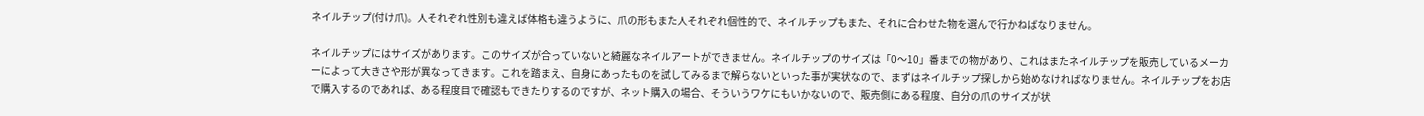ネイルチップ(付け爪)。人それぞれ性別も違えば体格も違うように、爪の形もまた人それぞれ個性的で、ネイルチップもまた、それに合わせた物を選んで行かねばなりません。

ネイルチップにはサイズがあります。このサイズが合っていないと綺麗なネイルアートができません。ネイルチップのサイズは「0〜10」番までの物があり、これはまたネイルチップを販売しているメーカーによって大きさや形が異なってきます。これを踏まえ、自身にあったものを試してみるまで解らないといった事が実状なので、まずはネイルチップ探しから始めなければなりません。ネイルチップをお店で購入するのであれば、ある程度目で確認もできたりするのですが、ネット購入の場合、そういうワケにもいかないので、販売側にある程度、自分の爪のサイズが状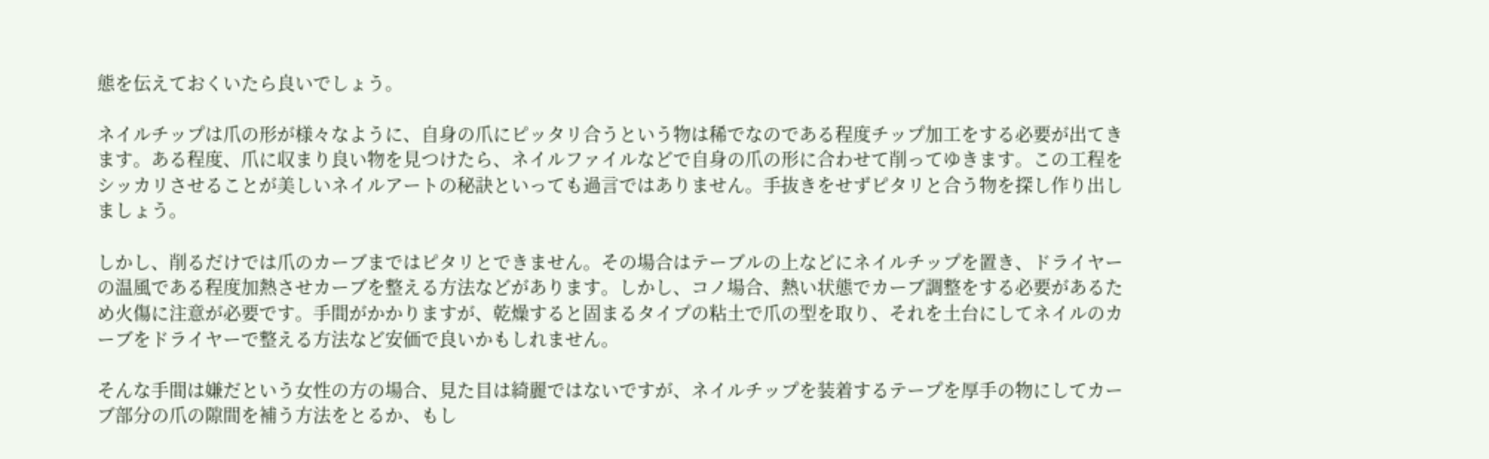態を伝えておくいたら良いでしょう。

ネイルチップは爪の形が様々なように、自身の爪にピッタリ合うという物は稀でなのである程度チップ加工をする必要が出てきます。ある程度、爪に収まり良い物を見つけたら、ネイルファイルなどで自身の爪の形に合わせて削ってゆきます。この工程をシッカリさせることが美しいネイルアートの秘訣といっても過言ではありません。手抜きをせずピタリと合う物を探し作り出しましょう。

しかし、削るだけでは爪のカーブまではピタリとできません。その場合はテーブルの上などにネイルチップを置き、ドライヤーの温風である程度加熱させカーブを整える方法などがあります。しかし、コノ場合、熱い状態でカーブ調整をする必要があるため火傷に注意が必要です。手間がかかりますが、乾燥すると固まるタイプの粘土で爪の型を取り、それを土台にしてネイルのカーブをドライヤーで整える方法など安価で良いかもしれません。

そんな手間は嫌だという女性の方の場合、見た目は綺麗ではないですが、ネイルチップを装着するテープを厚手の物にしてカーブ部分の爪の隙間を補う方法をとるか、もし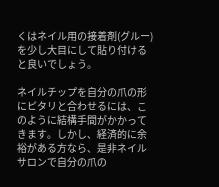くはネイル用の接着剤(グルー)を少し大目にして貼り付けると良いでしょう。

ネイルチップを自分の爪の形にピタリと合わせるには、このように結構手間がかかってきます。しかし、経済的に余裕がある方なら、是非ネイルサロンで自分の爪の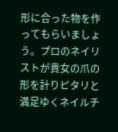形に合った物を作ってもらいましょう。プロのネイリストが貴女の爪の形を計りピタリと満足ゆくネイルチ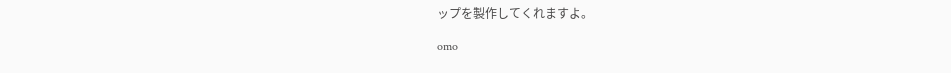ップを製作してくれますよ。

omo